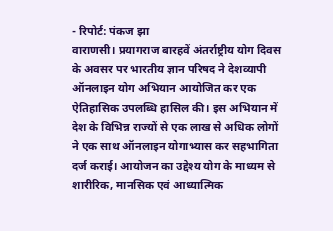- रिपोर्ट: पंकज झा
वाराणसी। प्रयागराज बारहवें अंतर्राष्ट्रीय योग दिवस के अवसर पर भारतीय ज्ञान परिषद ने देशव्यापी ऑनलाइन योग अभियान आयोजित कर एक ऐतिहासिक उपलब्धि हासिल की। इस अभियान में देश के विभिन्न राज्यों से एक लाख से अधिक लोगों ने एक साथ ऑनलाइन योगाभ्यास कर सहभागिता दर्ज कराई। आयोजन का उद्देश्य योग के माध्यम से शारीरिक, मानसिक एवं आध्यात्मिक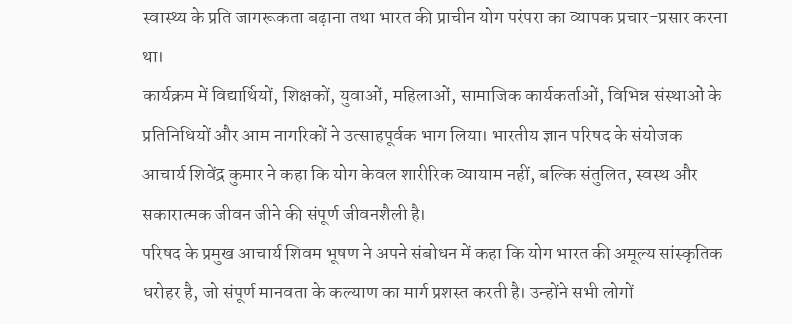स्वास्थ्य के प्रति जागरूकता बढ़ाना तथा भारत की प्राचीन योग परंपरा का व्यापक प्रचार-प्रसार करना था।
कार्यक्रम में विद्यार्थियों, शिक्षकों, युवाओं, महिलाओं, सामाजिक कार्यकर्ताओं, विभिन्न संस्थाओं के प्रतिनिधियों और आम नागरिकों ने उत्साहपूर्वक भाग लिया। भारतीय ज्ञान परिषद के संयोजक आचार्य शिवेंद्र कुमार ने कहा कि योग केवल शारीरिक व्यायाम नहीं, बल्कि संतुलित, स्वस्थ और सकारात्मक जीवन जीने की संपूर्ण जीवनशैली है।
परिषद के प्रमुख आचार्य शिवम भूषण ने अपने संबोधन में कहा कि योग भारत की अमूल्य सांस्कृतिक धरोहर है, जो संपूर्ण मानवता के कल्याण का मार्ग प्रशस्त करती है। उन्होंने सभी लोगों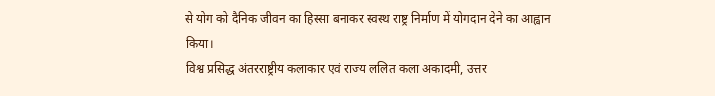से योग को दैनिक जीवन का हिस्सा बनाकर स्वस्थ राष्ट्र निर्माण में योगदान देने का आह्वान किया।
विश्व प्रसिद्ध अंतरराष्ट्रीय कलाकार एवं राज्य ललित कला अकादमी, उत्तर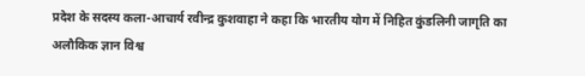प्रदेश के सदस्य कला-आचार्य रवीन्द्र कुशवाहा ने कहा कि भारतीय योग में निहित कुंडलिनी जागृति का अलौकिक ज्ञान विश्व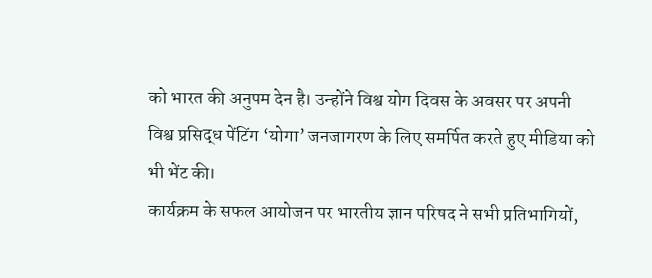को भारत की अनुपम देन है। उन्होंने विश्व योग दिवस के अवसर पर अपनी विश्व प्रसिद्ध पेंटिंग ‘योगा’ जनजागरण के लिए समर्पित करते हुए मीडिया को भी भेंट की।
कार्यक्रम के सफल आयोजन पर भारतीय ज्ञान परिषद ने सभी प्रतिभागियों,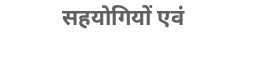सहयोगियों एवं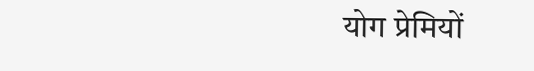योग प्रेमियों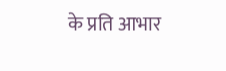के प्रति आभार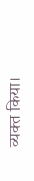व्यक्त किया।